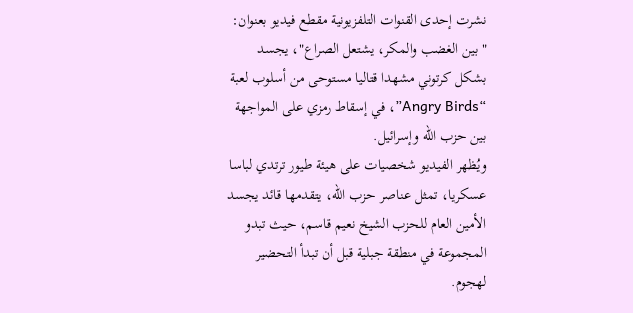نشرت إحدى القنوات التلفزيونية مقطع فيديو بعنوان: "بين الغضب والمكر، يشتعل الصراع"، يجسد بشكل كرتوني مشهدا قتاليا مستوحى من أسلوب لعبة “Angry Birds”، في إسقاط رمزي على المواجهة بين حزب الله وإسرائيل.
ويُظهر الفيديو شخصيات على هيئة طيور ترتدي لباسا عسكريا، تمثل عناصر حزب الله، يتقدمها قائد يجسد الأمين العام للحزب الشيخ نعيم قاسم، حيث تبدو المجموعة في منطقة جبلية قبل أن تبدأ التحضير لهجوم.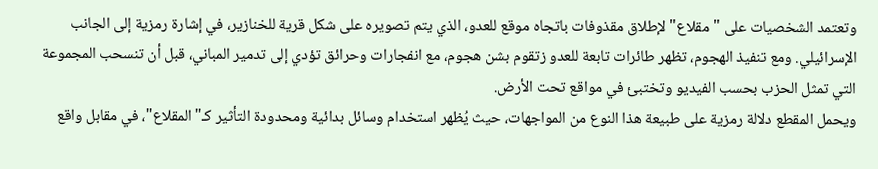وتعتمد الشخصيات على "مقلاع" لإطلاق مقذوفات باتجاه موقع للعدو، الذي يتم تصويره على شكل قرية للخنازير، في إشارة رمزية إلى الجانب الإسرائيلي. ومع تنفيذ الهجوم، تظهر طائرات تابعة للعدو زتقوم بشن هجوم، مع انفجارات وحرائق تؤدي إلى تدمير المباني، قبل أن تنسحب المجموعة التي تمثل الحزب بحسب الفيديو وتختبئ في مواقع تحت الأرض.
ويحمل المقطع دلالة رمزية على طبيعة هذا النوع من المواجهات، حيث يُظهر استخدام وسائل بدائية ومحدودة التأثير كـ"المقلاع"، في مقابل واقع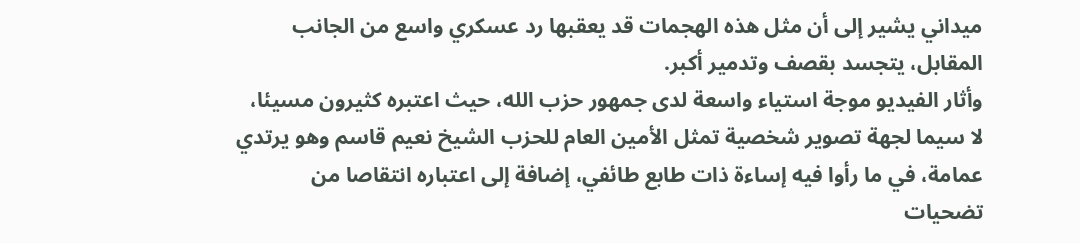ميداني يشير إلى أن مثل هذه الهجمات قد يعقبها رد عسكري واسع من الجانب المقابل، يتجسد بقصف وتدمير أكبر.
وأثار الفيديو موجة استياء واسعة لدى جمهور حزب الله، حيث اعتبره كثيرون مسيئا، لا سيما لجهة تصوير شخصية تمثل الأمين العام للحزب الشيخ نعيم قاسم وهو يرتدي عمامة، في ما رأوا فيه إساءة ذات طابع طائفي، إضافة إلى اعتباره انتقاصا من تضحيات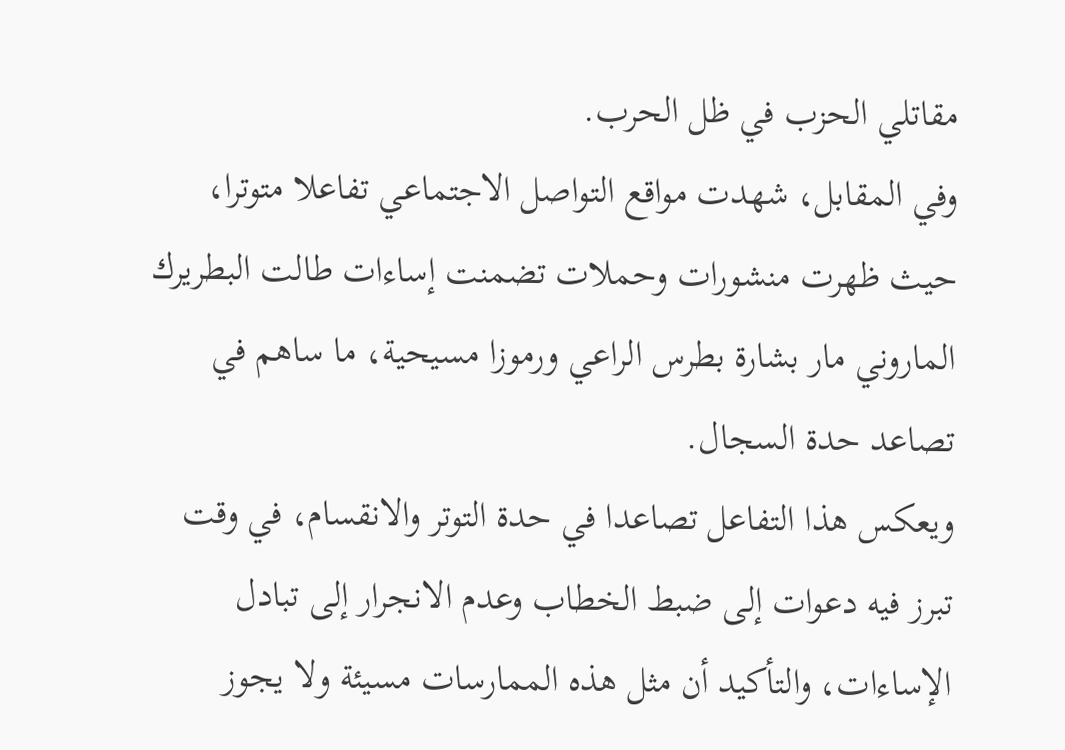مقاتلي الحزب في ظل الحرب.
وفي المقابل، شهدت مواقع التواصل الاجتماعي تفاعلا متوترا، حيث ظهرت منشورات وحملات تضمنت إساءات طالت البطريرك الماروني مار بشارة بطرس الراعي ورموزا مسيحية، ما ساهم في تصاعد حدة السجال.
ويعكس هذا التفاعل تصاعدا في حدة التوتر والانقسام، في وقت تبرز فيه دعوات إلى ضبط الخطاب وعدم الانجرار إلى تبادل الإساءات، والتأكيد أن مثل هذه الممارسات مسيئة ولا يجوز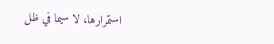استمرارها، لا سيما في ظل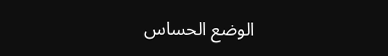الوضع الحساس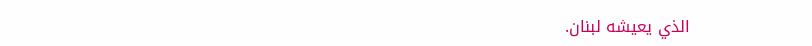الذي يعيشه لبنان.